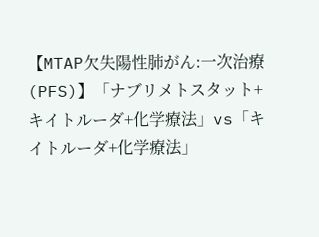【MTAP欠失陽性肺がん:一次治療(PFS)】「ナブリメトスタット+キイトルーダ+化学療法」vs「キイトルーダ+化学療法」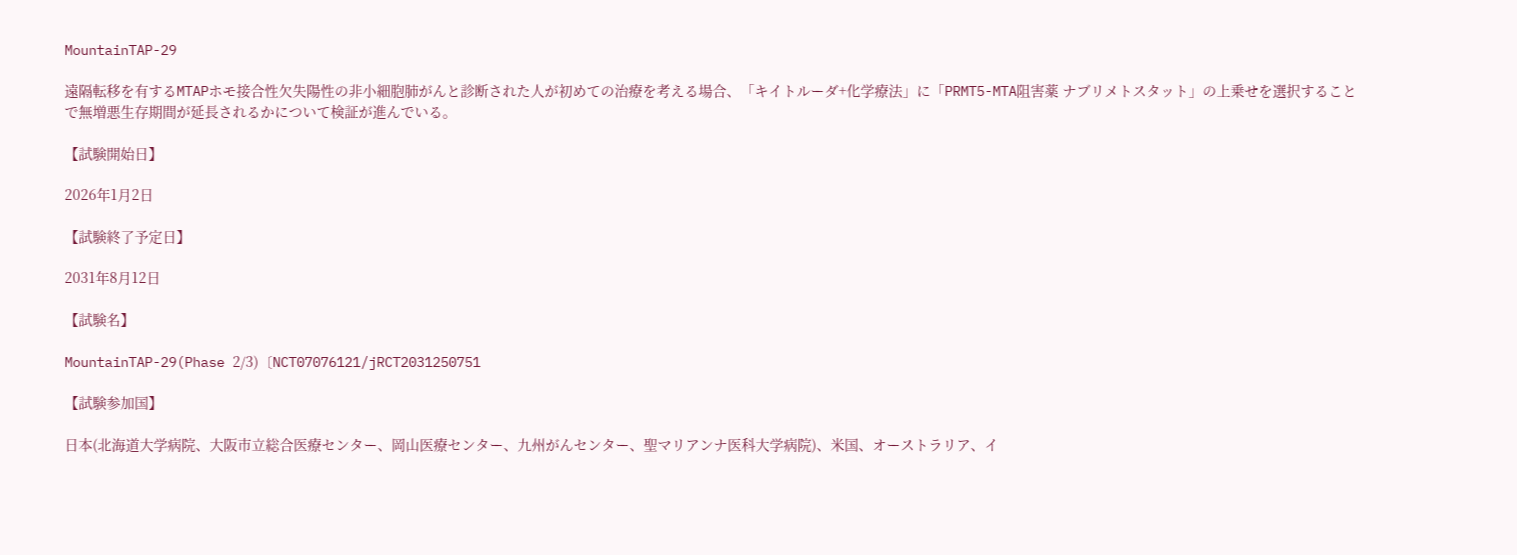MountainTAP-29

遠隔転移を有するMTAPホモ接合性欠失陽性の非小細胞肺がんと診断された人が初めての治療を考える場合、「キイトルーダ+化学療法」に「PRMT5-MTA阻害薬 ナブリメトスタット」の上乗せを選択することで無増悪生存期間が延長されるかについて検証が進んでいる。

【試験開始日】

2026年1月2日

【試験終了予定日】

2031年8月12日

【試験名】

MountainTAP-29(Phase 2/3)〔NCT07076121/jRCT2031250751

【試験参加国】

日本(北海道大学病院、大阪市立総合医療センター、岡山医療センター、九州がんセンター、聖マリアンナ医科大学病院)、米国、オーストラリア、イ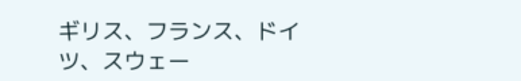ギリス、フランス、ドイツ、スウェー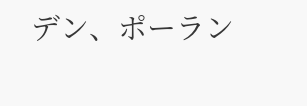デン、ポーラン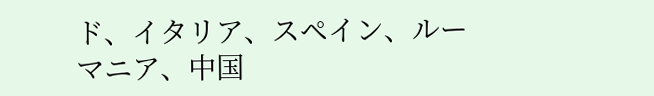ド、イタリア、スペイン、ルーマニア、中国